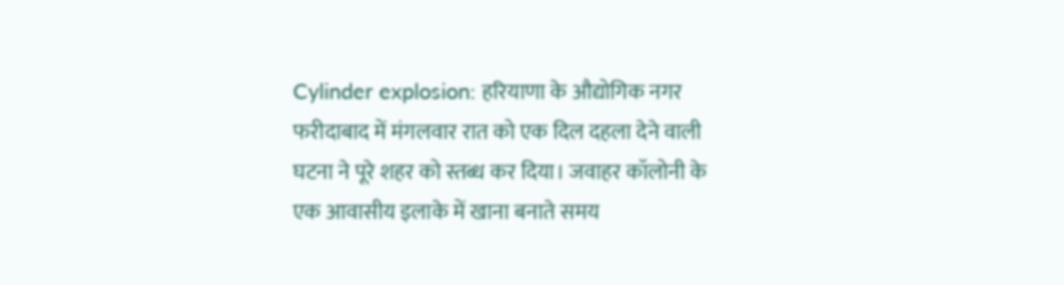Cylinder explosion: हरियाणा के औद्योगिक नगर फरीदाबाद में मंगलवार रात को एक दिल दहला देने वाली घटना ने पूरे शहर को स्तब्ध कर दिया। जवाहर कॉलोनी के एक आवासीय इलाके में खाना बनाते समय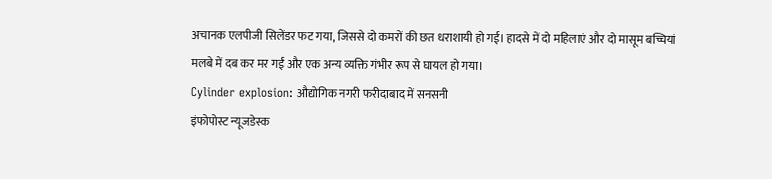अचानक एलपीजी सिलेंडर फट गया, जिससे दो कमरों की छत धराशायी हो गई। हादसे में दो महिलाएं और दो मासूम बच्चियां मलबे में दब कर मर गईं और एक अन्य व्यक्ति गंभीर रूप से घायल हो गया।
Cylinder explosion: औद्योगिक नगरी फरीदाबाद में सनसनी
इंफोपोस्ट न्यूजडेस्क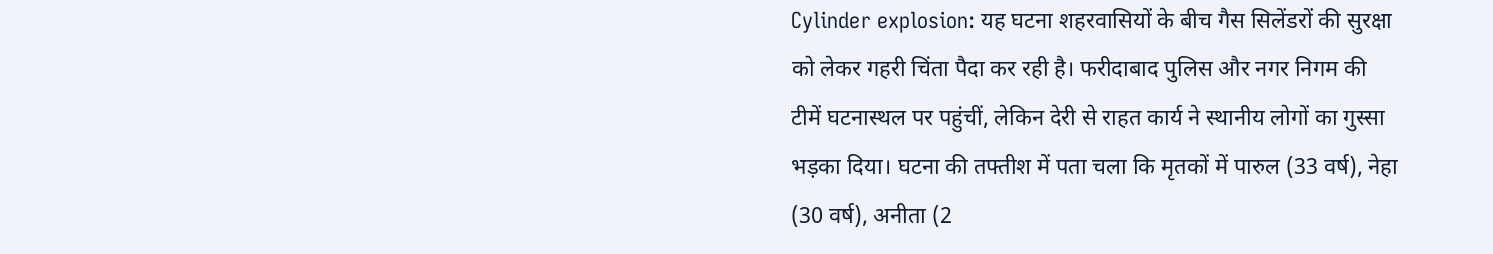Cylinder explosion: यह घटना शहरवासियों के बीच गैस सिलेंडरों की सुरक्षा को लेकर गहरी चिंता पैदा कर रही है। फरीदाबाद पुलिस और नगर निगम की टीमें घटनास्थल पर पहुंचीं, लेकिन देरी से राहत कार्य ने स्थानीय लोगों का गुस्सा भड़का दिया। घटना की तफ्तीश में पता चला कि मृतकों में पारुल (33 वर्ष), नेहा (30 वर्ष), अनीता (2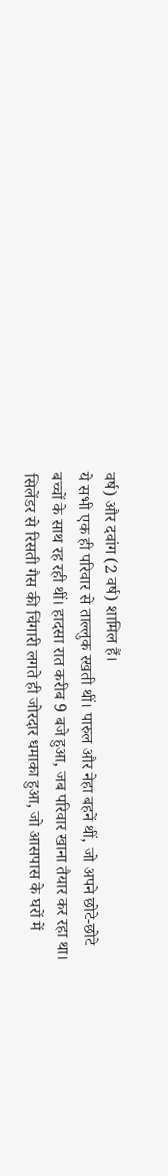वर्ष) और दवांग (2 वर्ष) शामिल हैं।
ये सभी एक ही परिवार से ताल्लुक रखती थीं। पारुल और नेहा बहनें थीं, जो अपने छोटे-छोटे बच्चों के साथ रह रही थीं। हादसा रात करीब 9 बजे हुआ, जब परिवार खाना तैयार कर रहा था। सिलेंडर से रिसती गैस की चिंगारी लगते ही जोरदार धमाका हुआ, जो आसपास के घरों में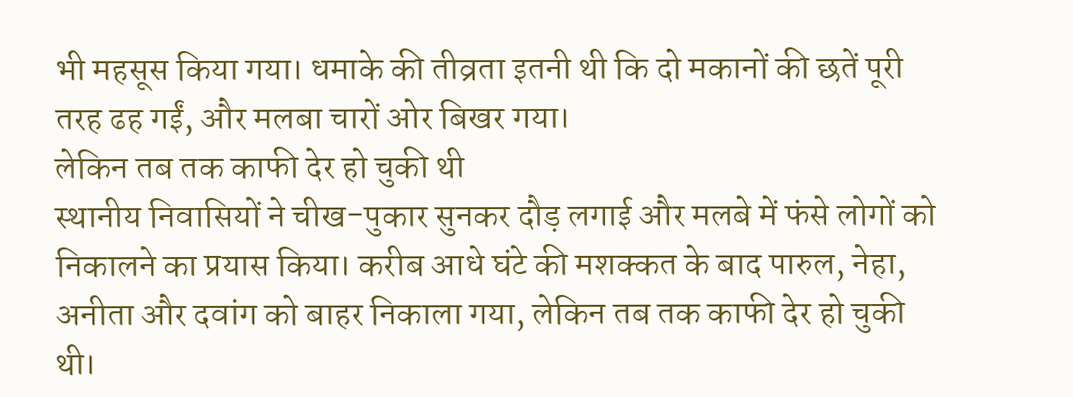भी महसूस किया गया। धमाके की तीव्रता इतनी थी कि दो मकानों की छतें पूरी तरह ढह गईं, और मलबा चारों ओर बिखर गया।
लेकिन तब तक काफी देर हो चुकी थी
स्थानीय निवासियों ने चीख-पुकार सुनकर दौड़ लगाई और मलबे में फंसे लोगों को निकालने का प्रयास किया। करीब आधे घंटे की मशक्कत के बाद पारुल, नेहा, अनीता और दवांग को बाहर निकाला गया, लेकिन तब तक काफी देर हो चुकी थी।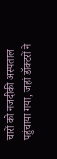चारों को नजदीकी अस्पताल पहुंचाया गया, जहां डॉक्टरों ने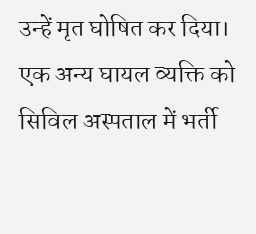उन्हें मृत घोषित कर दिया। एक अन्य घायल व्यक्ति को सिविल अस्पताल में भर्ती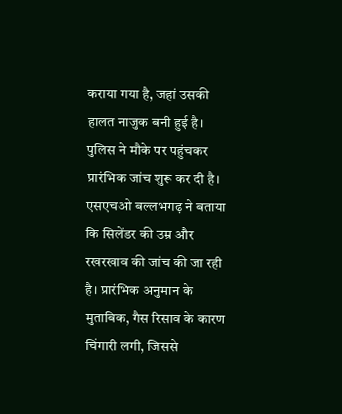कराया गया है, जहां उसकी हालत नाजुक बनी हुई है।
पुलिस ने मौके पर पहुंचकर प्रारंभिक जांच शुरू कर दी है। एसएचओ बल्लभगढ़ ने बताया कि सिलेंडर की उम्र और रखरखाव की जांच की जा रही है। प्रारंभिक अनुमान के मुताबिक, गैस रिसाव के कारण चिंगारी लगी, जिससे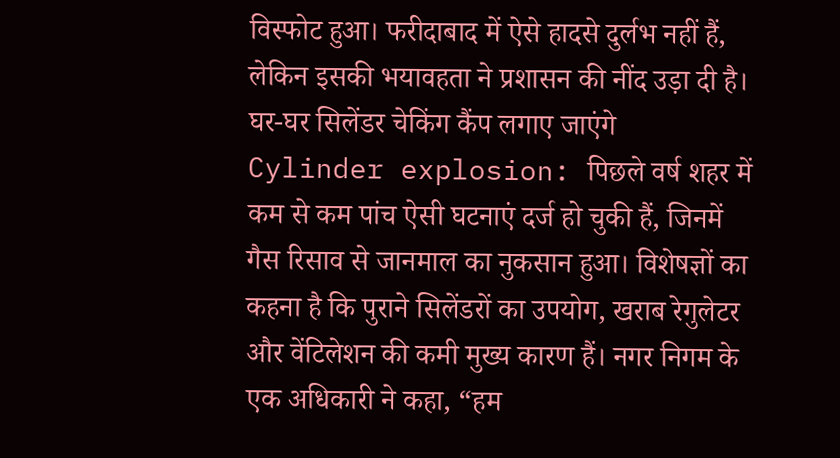विस्फोट हुआ। फरीदाबाद में ऐसे हादसे दुर्लभ नहीं हैं, लेकिन इसकी भयावहता ने प्रशासन की नींद उड़ा दी है।
घर-घर सिलेंडर चेकिंग कैंप लगाए जाएंगे
Cylinder explosion: पिछले वर्ष शहर में कम से कम पांच ऐसी घटनाएं दर्ज हो चुकी हैं, जिनमें गैस रिसाव से जानमाल का नुकसान हुआ। विशेषज्ञों का कहना है कि पुराने सिलेंडरों का उपयोग, खराब रेगुलेटर और वेंटिलेशन की कमी मुख्य कारण हैं। नगर निगम के एक अधिकारी ने कहा, “हम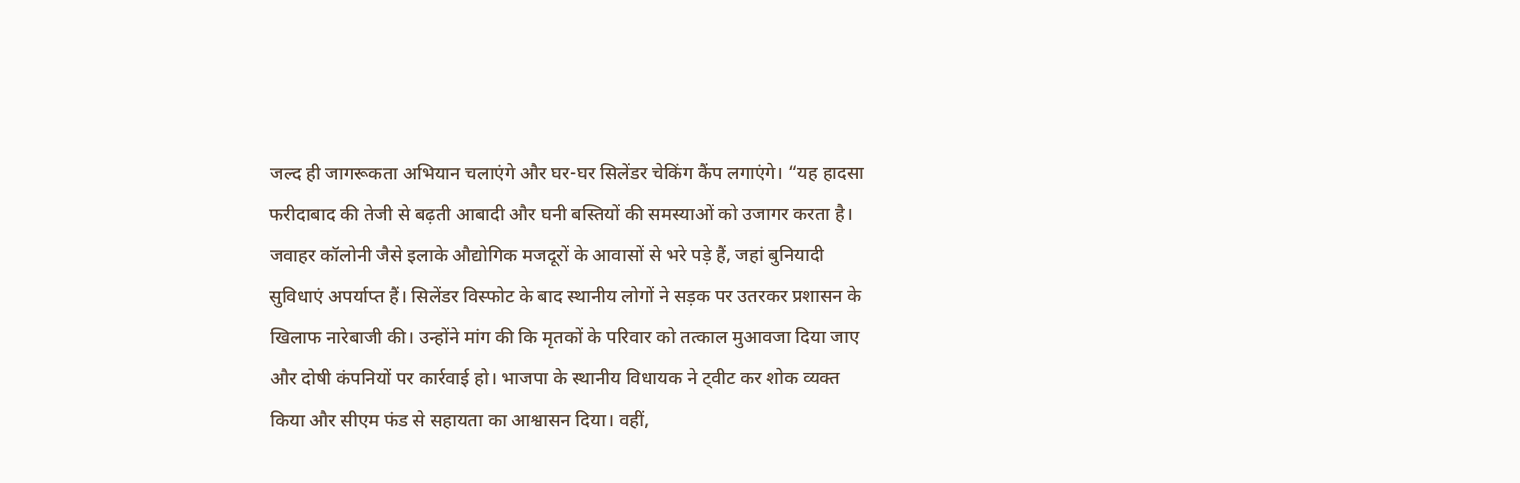जल्द ही जागरूकता अभियान चलाएंगे और घर-घर सिलेंडर चेकिंग कैंप लगाएंगे। “यह हादसा फरीदाबाद की तेजी से बढ़ती आबादी और घनी बस्तियों की समस्याओं को उजागर करता है।
जवाहर कॉलोनी जैसे इलाके औद्योगिक मजदूरों के आवासों से भरे पड़े हैं, जहां बुनियादी सुविधाएं अपर्याप्त हैं। सिलेंडर विस्फोट के बाद स्थानीय लोगों ने सड़क पर उतरकर प्रशासन के खिलाफ नारेबाजी की। उन्होंने मांग की कि मृतकों के परिवार को तत्काल मुआवजा दिया जाए और दोषी कंपनियों पर कार्रवाई हो। भाजपा के स्थानीय विधायक ने ट्वीट कर शोक व्यक्त किया और सीएम फंड से सहायता का आश्वासन दिया। वहीं,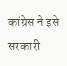कांग्रेस ने इसे सरकारी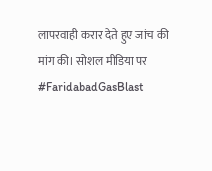लापरवाही करार देते हुए जांच की मांग की। सोशल मीडिया पर #FaridabadGasBlast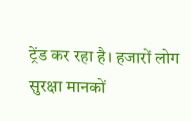ट्रेंड कर रहा है। हजारों लोग सुरक्षा मानकों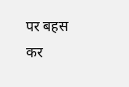पर बहस कर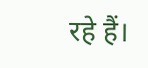रहे हैं।